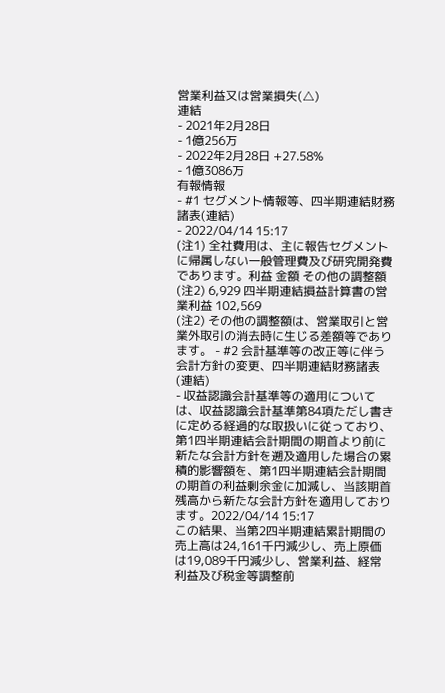営業利益又は営業損失(△)
連結
- 2021年2月28日
- 1億256万
- 2022年2月28日 +27.58%
- 1億3086万
有報情報
- #1 セグメント情報等、四半期連結財務諸表(連結)
- 2022/04/14 15:17
(注1) 全社費用は、主に報告セグメントに帰属しない一般管理費及び研究開発費であります。利益 金額 その他の調整額(注2) 6,929 四半期連結損益計算書の営業利益 102,569
(注2) その他の調整額は、営業取引と営業外取引の消去時に生じる差額等であります。 - #2 会計基準等の改正等に伴う会計方針の変更、四半期連結財務諸表(連結)
- 収益認識会計基準等の適用については、収益認識会計基準第84項ただし書きに定める経過的な取扱いに従っており、第1四半期連結会計期間の期首より前に新たな会計方針を遡及適用した場合の累積的影響額を、第1四半期連結会計期間の期首の利益剰余金に加減し、当該期首残高から新たな会計方針を適用しております。2022/04/14 15:17
この結果、当第2四半期連結累計期間の売上高は24,161千円減少し、売上原価は19,089千円減少し、営業利益、経常利益及び税金等調整前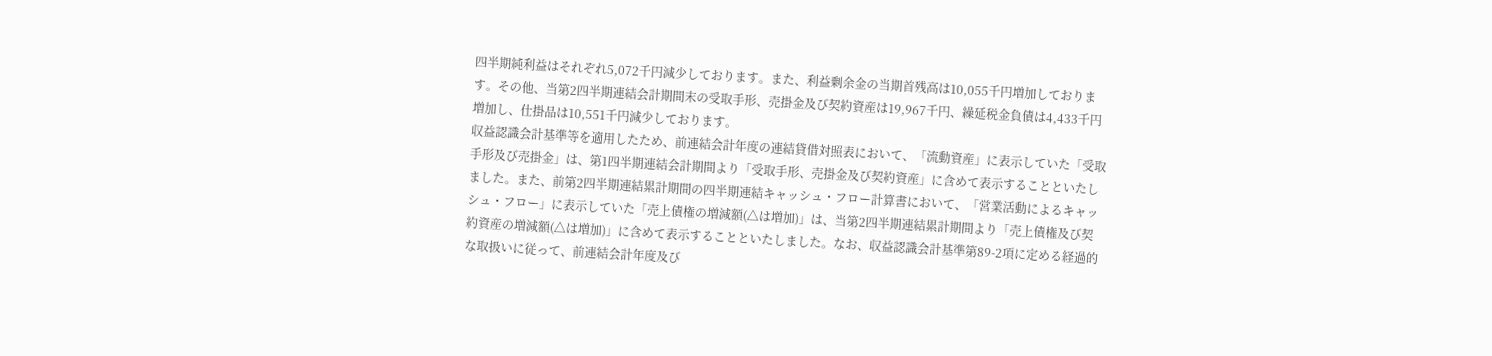四半期純利益はそれぞれ5,072千円減少しております。また、利益剰余金の当期首残高は10,055千円増加しております。その他、当第2四半期連結会計期間末の受取手形、売掛金及び契約資産は19,967千円、繰延税金負債は4,433千円増加し、仕掛品は10,551千円減少しております。
収益認識会計基準等を適用したため、前連結会計年度の連結貸借対照表において、「流動資産」に表示していた「受取手形及び売掛金」は、第1四半期連結会計期間より「受取手形、売掛金及び契約資産」に含めて表示することといたしました。また、前第2四半期連結累計期間の四半期連結キャッシュ・フロー計算書において、「営業活動によるキャッシュ・フロー」に表示していた「売上債権の増減額(△は増加)」は、当第2四半期連結累計期間より「売上債権及び契約資産の増減額(△は増加)」に含めて表示することといたしました。なお、収益認識会計基準第89-2項に定める経過的な取扱いに従って、前連結会計年度及び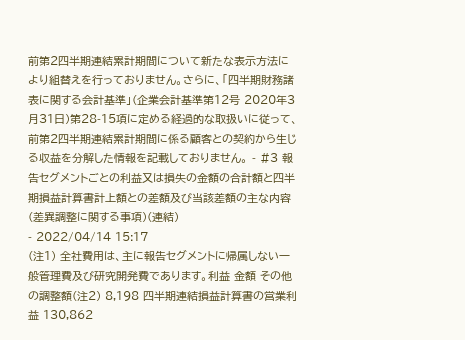前第2四半期連結累計期間について新たな表示方法により組替えを行っておりません。さらに、「四半期財務諸表に関する会計基準」(企業会計基準第12号 2020年3月31日)第28-15項に定める経過的な取扱いに従って、前第2四半期連結累計期間に係る顧客との契約から生じる収益を分解した情報を記載しておりません。 - #3 報告セグメントごとの利益又は損失の金額の合計額と四半期損益計算書計上額との差額及び当該差額の主な内容(差異調整に関する事項)(連結)
- 2022/04/14 15:17
(注1) 全社費用は、主に報告セグメントに帰属しない一般管理費及び研究開発費であります。利益 金額 その他の調整額(注2) 8,198 四半期連結損益計算書の営業利益 130,862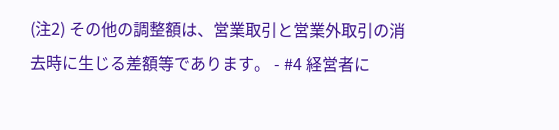(注2) その他の調整額は、営業取引と営業外取引の消去時に生じる差額等であります。 - #4 経営者に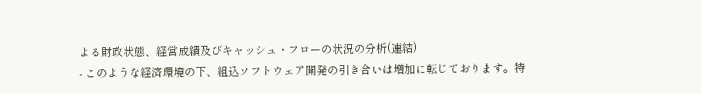よる財政状態、経営成績及びキャッシュ・フローの状況の分析(連結)
- このような経済環境の下、組込ソフトウェア開発の引き合いは増加に転じております。特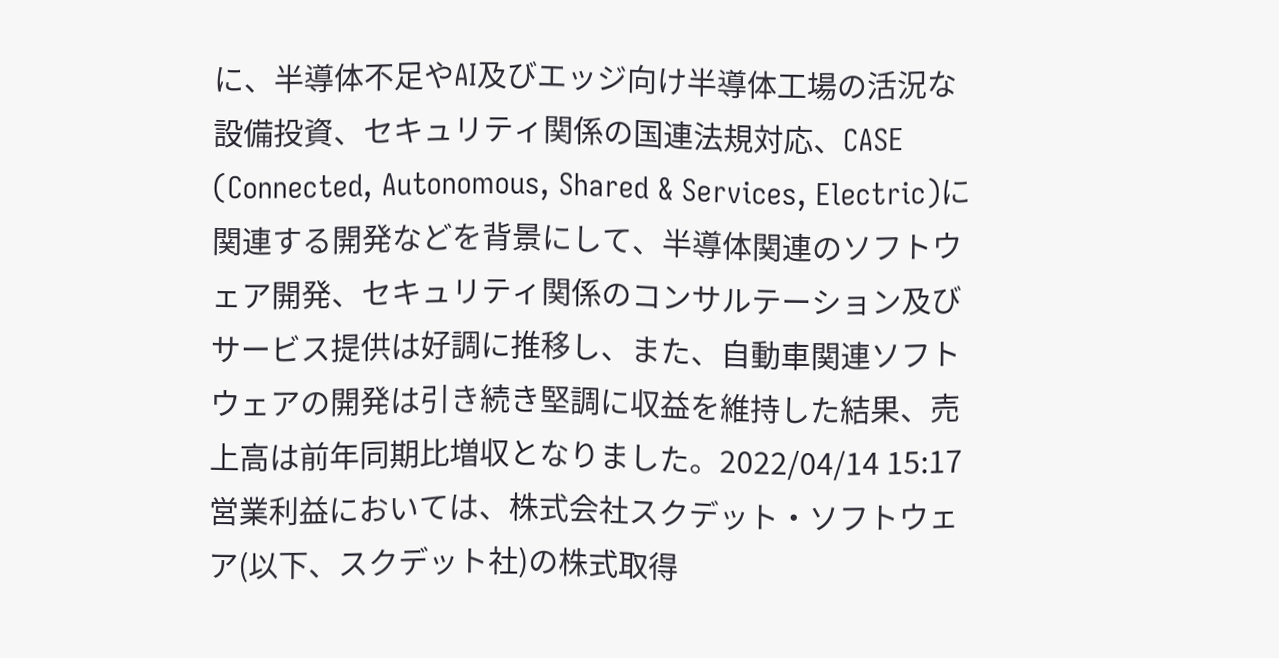に、半導体不足やAI及びエッジ向け半導体工場の活況な設備投資、セキュリティ関係の国連法規対応、CASE (Connected, Autonomous, Shared & Services, Electric)に関連する開発などを背景にして、半導体関連のソフトウェア開発、セキュリティ関係のコンサルテーション及びサービス提供は好調に推移し、また、自動車関連ソフトウェアの開発は引き続き堅調に収益を維持した結果、売上高は前年同期比増収となりました。2022/04/14 15:17
営業利益においては、株式会社スクデット・ソフトウェア(以下、スクデット社)の株式取得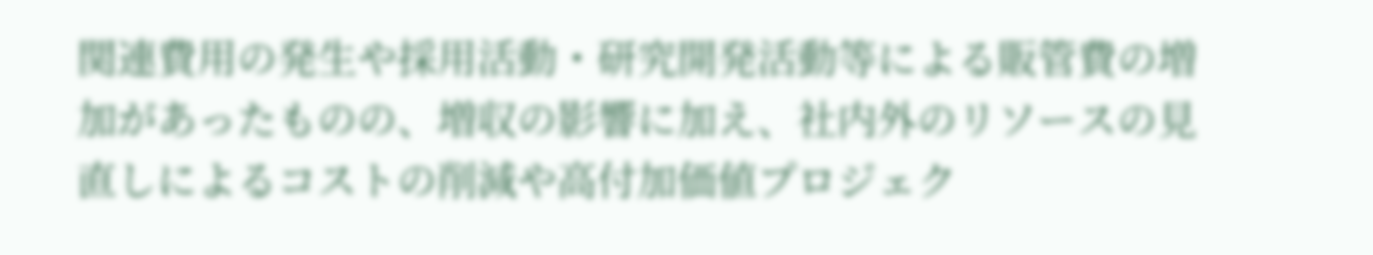関連費用の発生や採用活動・研究開発活動等による販管費の増加があったものの、増収の影響に加え、社内外のリソースの見直しによるコストの削減や高付加価値プロジェク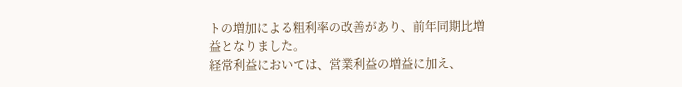トの増加による粗利率の改善があり、前年同期比増益となりました。
経常利益においては、営業利益の増益に加え、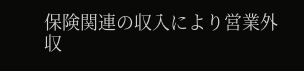保険関連の収入により営業外収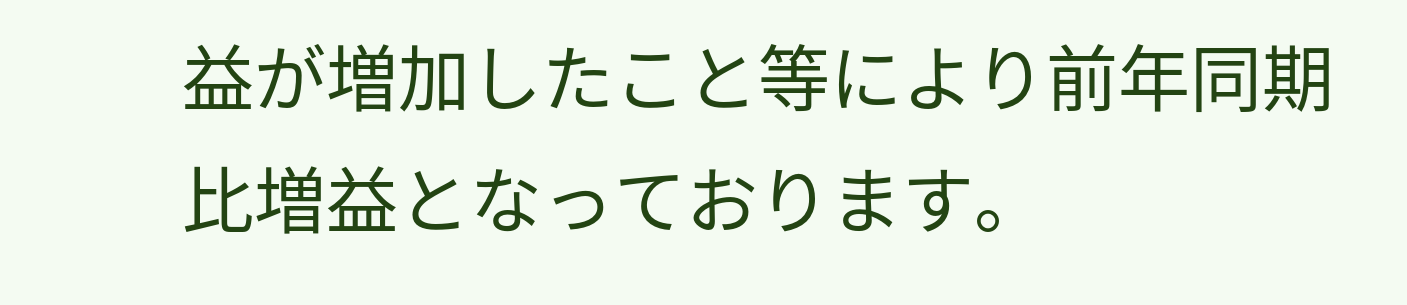益が増加したこと等により前年同期比増益となっております。